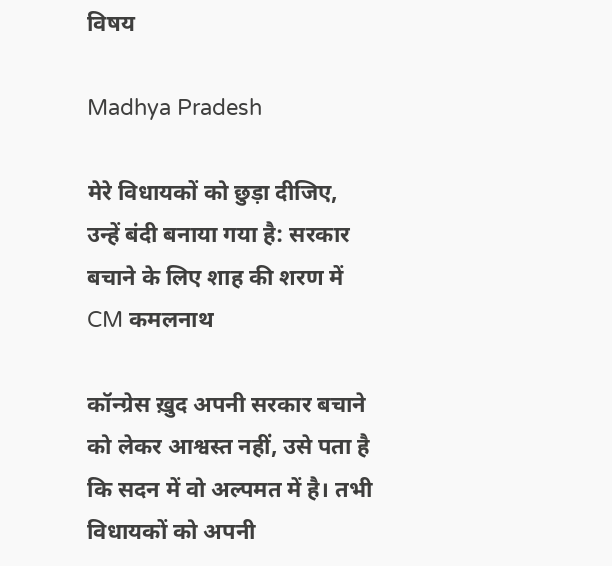विषय

Madhya Pradesh

मेरे विधायकों को छुड़ा दीजिए, उन्हें बंदी बनाया गया है: सरकार बचाने के लिए शाह की शरण में CM कमलनाथ

कॉन्ग्रेस ख़ुद अपनी सरकार बचाने को लेकर आश्वस्त नहीं, उसे पता है कि सदन में वो अल्पमत में है। तभी विधायकों को अपनी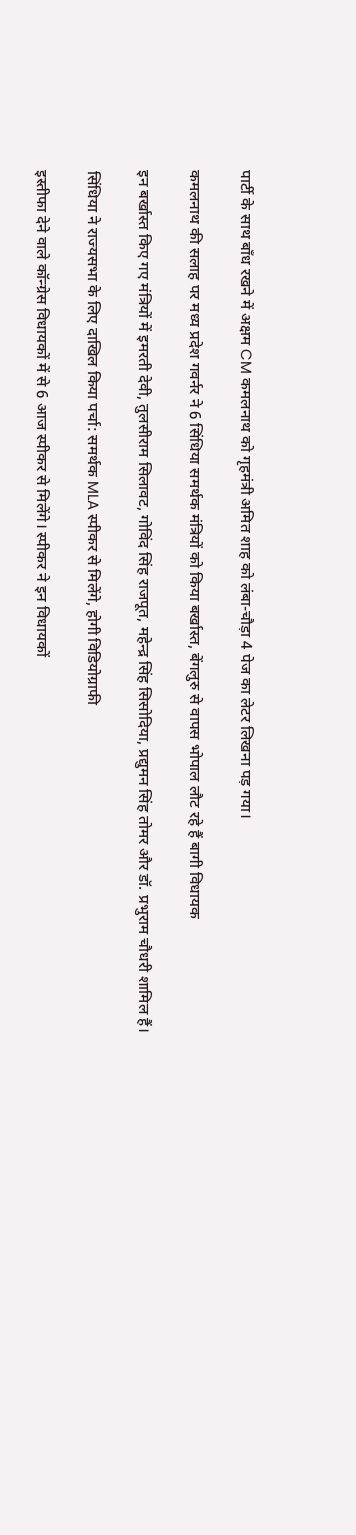पार्टी के साथ बाँध रखने में अक्षम CM कमलनाथ को गृहमंत्री अमित शाह को लंबा-चौड़ा 4 पेज का लेटर लिखना पड़ गया।

कमलनाथ की सलाह पर मध्य प्रदेश गवर्नर ने 6 सिंधिया समर्थक मंत्रियों को किया बर्खास्त, बेंगलुरु से वापस भोपाल लौट रहे हैं बागी विधायक

इन बर्खास्त किए गए मंत्रियों में इमरती देवी, तुलसीराम सिलावट, गोविंद सिंह राजपूत, महेन्द्र सिंह सिसोदिया, प्रद्युमन सिंह तोमर और डॉ. प्रभुराम चौधरी शामिल हैं।

सिंधिया ने राज्यसभा के लिए दाखिल किया पर्चा: समर्थक MLA स्पीकर से मिलेंगे, होगी विडियोग्राफी

इस्तीफा देने वाले कॉन्ग्रेस विधायकों में से 6 आज स्पीकर से मिलेंगे। स्पीकर ने इन विधायकों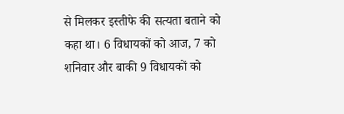से मिलकर इस्तीफे की सत्यता बताने को कहा था। 6 विधायकों को आज, 7 को शनिवार और बाकी 9 विधायकों को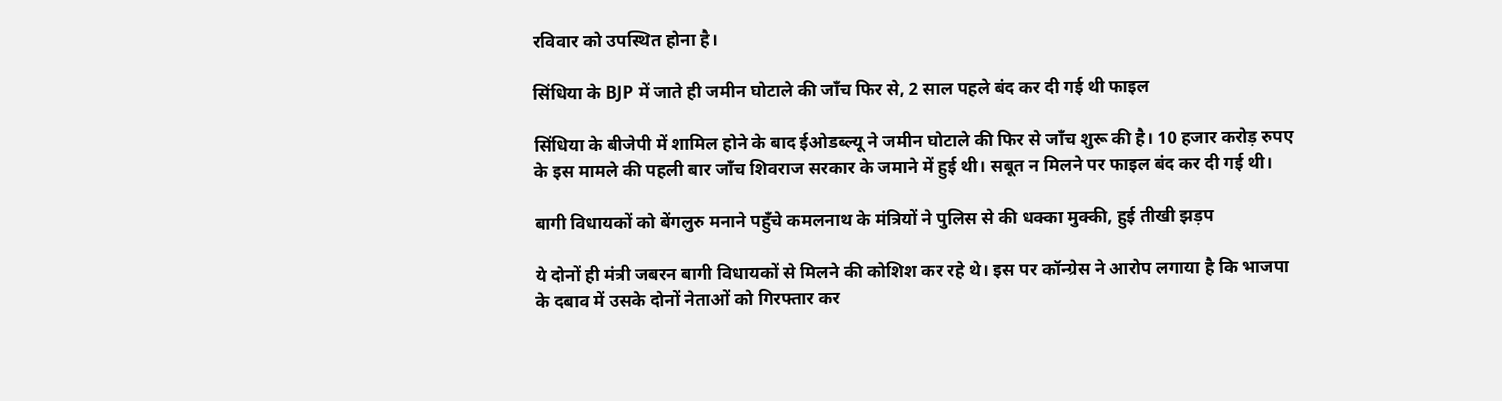रविवार को उपस्थित होना है।

सिंधिया के BJP में जाते ही जमीन घोटाले की जॉंच फिर से, 2 साल पहले बंद कर दी गई थी फाइल

सिंधिया के बीजेपी में शामिल होने के बाद ईओडब्ल्यू ने जमीन घोटाले की फिर से जाँच शुरू की है। 10 हजार करोड़ रुपए के इस मामले की पहली बार जॉंच शिवराज सरकार के जमाने में हुई थी। सबूत न मिलने पर फाइल बंद कर दी गई थी।

बागी विधायकों को बेंगलुरु मनाने पहुँचे कमलनाथ के मंत्रियों ने पुलिस से की धक्का मुक्की, हुई तीखी झड़प

ये दोनों ही मंत्री जबरन बागी विधायकों से मिलने की कोशिश कर रहे थे। इस पर कॉन्ग्रेस ने आरोप लगाया है कि भाजपा के दबाव में उसके दोनों नेताओं को गिरफ्तार कर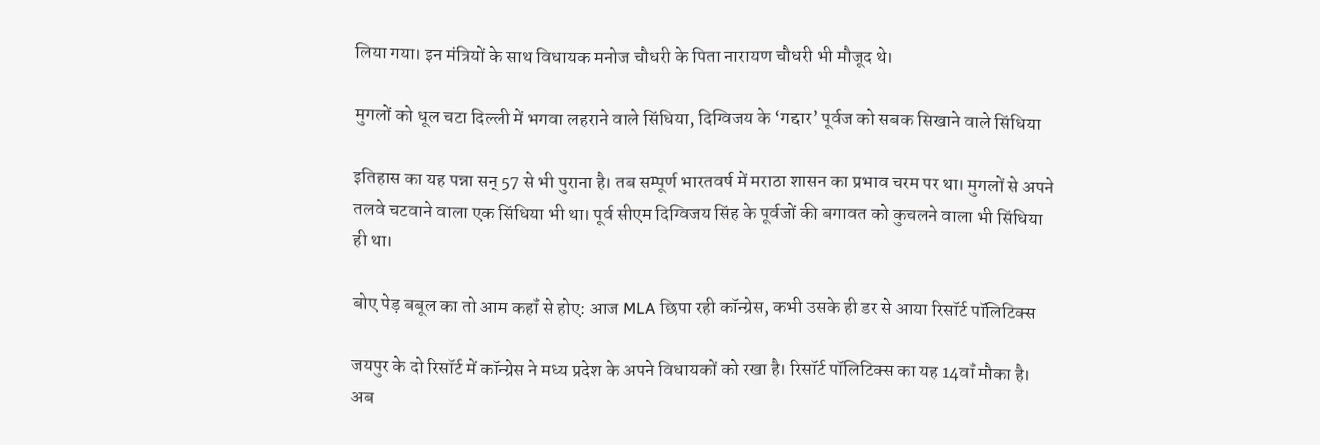लिया गया। इन मंत्रियों के साथ विधायक मनोज चौधरी के पिता नारायण चौधरी भी मौजूद थे।

मुगलों को धूल चटा दिल्ली में भगवा लहराने वाले सिंधिया, दिग्विजय के ‘गद्दार’ पूर्वज को सबक सिखाने वाले सिंधिया

इतिहास का यह पन्ना सन् 57 से भी पुराना है। तब सम्पूर्ण भारतवर्ष में मराठा शासन का प्रभाव चरम पर था। मुगलों से अपने तलवे चटवाने वाला एक सिंधिया भी था। पूर्व सीएम दिग्विजय सिंह के पूर्वजों की बगावत को कुचलने वाला भी सिंधिया ही था।

बोए पेड़ बबूल का तो आम कहॉं से होए: आज MLA छिपा रही कॉन्ग्रेस, कभी उसके ही डर से आया रिसॉर्ट पॉलिटिक्स

जयपुर के दो रिसॉर्ट में कॉन्ग्रेस ने मध्य प्रदेश के अपने विधायकों को रखा है। रिसॉर्ट पॉलिटिक्स का यह 14वॉं मौका है। अब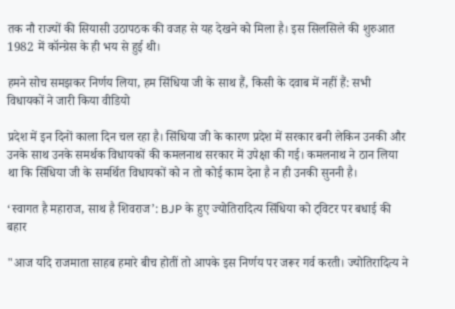तक नौ राज्यों की सियासी उठापठक की वजह से यह देखने को मिला है। इस सिलसिले की शुरुआत 1982 में कॉन्ग्रेस के ही भय से हुई थी।

हमने सोच समझकर निर्णय लिया, हम सिंधिया जी के साथ हैं, किसी के दवाब में नहीं हैं: सभी विधायकों ने जारी किया वीडियो

प्रदेश में इन दिनों काला दिन चल रहा है। सिंधिया जी के कारण प्रदेश में सरकार बनी लेकिन उनकी और उनके साथ उनके समर्थक विधायकों की कमलनाथ सरकार में उपेक्षा की गई। कमलनाथ ने ठान लिया था कि सिंधिया जी के समर्थित विधायकों को न तो कोई काम देना है न ही उनकी सुननी है।

‘स्वागत है महाराज, साथ है शिवराज’: BJP के हुए ज्योतिरादित्य सिंधिया को ट्विटर पर बधाई की बहार

"आज यदि राजमाता साहब हमारे बीच होतीं तो आपके इस निर्णय पर जरूर गर्व करती। ज्योतिरादित्य ने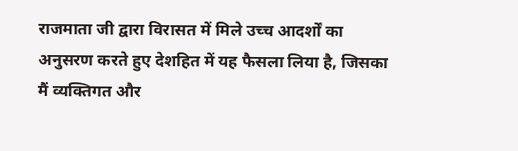राजमाता जी द्वारा विरासत में मिले उच्च आदर्शों का अनुसरण करते हुए देशहित में यह फैसला लिया है, जिसका मैं व्यक्तिगत और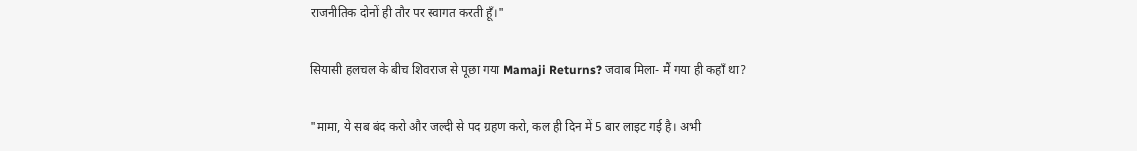राजनीतिक दोनों ही तौर पर स्वागत करती हूँ।"

सियासी हलचल के बीच शिवराज से पूछा गया Mamaji Returns? जवाब मिला- मैं गया ही कहाँ था?

"मामा, ये सब बंद करो और जल्दी से पद ग्रहण करो, कल ही दिन में 5 बार लाइट गई है। अभी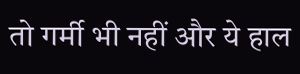तो गर्मी भी नहीं और ये हाल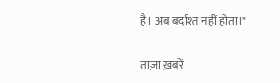है। अब बर्दाश्त नहीं होता।"

ताज़ा ख़बरें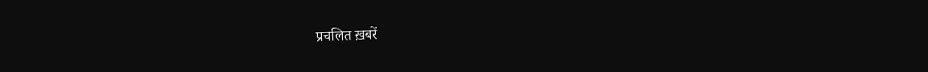प्रचलित ख़बरें